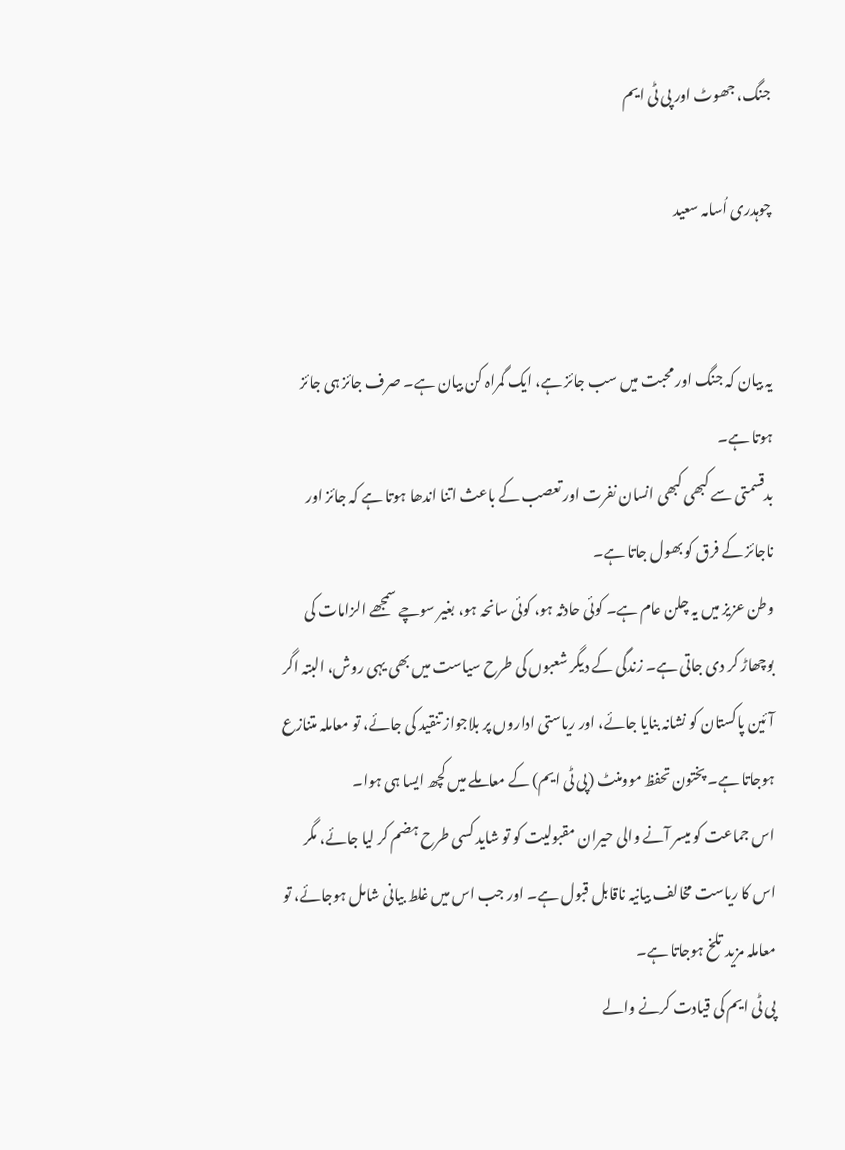جنگ، جھوٹ اور پی ٹی ایم

چوہدری اُسامہ سعید


یہ بیان کہ جنگ اور محبت میں سب جائز ہے، ایک گمراہ کن بیان ہے۔ صرف جائز ہی جائز ہوتا ہے۔
بدقسمتی سے کبھی کبھی انسان نفرت اور تعصب کے باعث اتنا اندھا ہوتا ہے کہ جائز اور ناجائز کے فرق کو بھول جاتا ہے۔
وطن عزیز میں یہ چلن عام ہے۔ کوئی حادثہ ہو، کوئی سانحہ ہو، بغیر سوچے سمجھے الزامات کی بوچھاڑ کر دی جاتی ہے۔ زندگی کے دیگر شعبوں کی طرح سیاست میں بھی یہی روش، البتہ اگر آئین پاکستان کو نشانہ بنایا جائے، اور ریاستی اداروں پر بلاجواز تنقید کی جائے، تو معاملہ متنازع ہوجاتا ہے۔ پختون تحفظ موومنٹ (پی ٹی ایم) کے معاملے میں کچھ ایسا ہی ہوا۔
اس جماعت کو میسر آنے والی حیران مقبولیت کو تو شاید کسی طرح ہضم کر لیا جائے، مگر اس کا ریاست مخالف بیانیہ ناقابل قبول ہے۔ اور جب اس میں غلط بیانی شامل ہوجائے، تو معاملہ مزید تلخ ہوجاتا ہے۔
پی ٹی ایم کی قیادت کرنے والے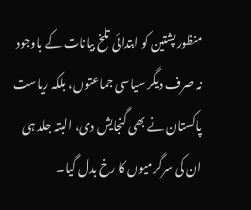منظور پشتین کو ابتدائی تلخ بیانات کے باوجود نہ صرف دیگر سیاسی جماعتوں، بلکہ ریاست پاکستان نے بھی گنجایش دی، البتہ جلد ہی ان کی سرگرمیوں کا رخ بدل گیا۔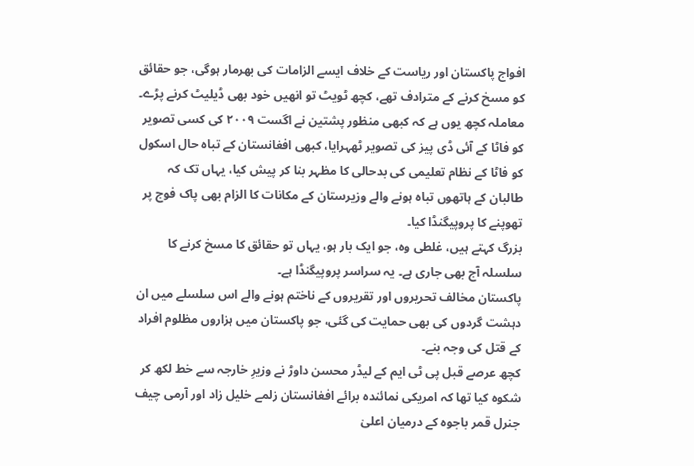افواج پاکستان اور ریاست کے خلاف ایسے الزامات کی بھرمار ہوگی، جو حقائق کو مسخ کرنے کے مترادف تھے، کچھ ٹویٹ تو انھیں خود بھی ڈیلیٹ کرنے پڑے۔
معاملہ کچھ یوں ہے کہ کبھی منظور پشتین نے اگست ۲۰۰۹ کی کسی تصویر کو فاٹا کے آئی ڈی پیز کی تصویر ٹھہرایا، کبھی افغانستان کے تباہ حال اسکول کو فاٹا کے نظام تعلیمی کی بدحالی کا مظہر بنا کر پیش کیا، یہاں تک کہ طالبان کے ہاتھوں تباہ ہونے والے وزیرستان کے مکانات کا الزام بھی پاک فوج پر تھوپنے کا پروپیگنڈا کیا۔
بزرگ کہتے ہیں، غلطی وہ، جو ایک بار ہو، یہاں تو حقائق کا مسخ کرنے کا سلسلہ آج بھی جاری ہے۔ یہ سراسر پروپیگنڈا ہے۔
پاکستان مخالف تحریروں اور تقریروں کے ناختم ہونے والے اس سلسلے میں ان دہشت گردوں کی بھی حمایت کی گئی، جو پاکستان میں ہزاروں مظلوم افراد کے قتل کی وجہ بنے۔
کچھ عرصے قبل پی ٹی ایم کے لیڈر محسن داوڑ نے وزیرِ خارجہ سے خط لکھ کر شکوہ کیا تھا کہ امریکی نمائندہ برائے افغانستان زلمے خلیل زاد اور آرمی چیف جنرل قمر باجوہ کے درمیان اعلیٰ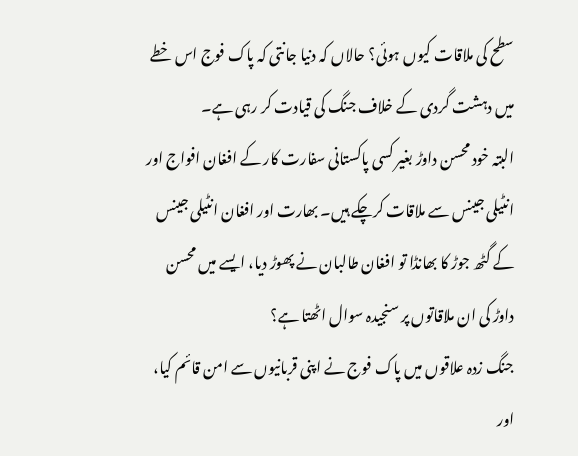سطح کی ملاقات کیوں ہوئی؟ حالاں کہ دنیا جانتی کہ پاک فوج اس خطے میں دہشت گردی کے خلاف جنگ کی قیادت کر رہی ہے۔
البتہ خود محسن داوڑ بغیر کسی پاکستانی سفارت کار کے افغان افواج اور انٹیلی جینس سے ملاقات کرچکے ہیں۔ بھارت اور افغان انٹیلی جینس کے گٹھ جوڑ کا بھانڈا تو افغان طالبان نے پھوڑ دیا، ایسے میں محسن داوڑ کی ان ملاقاتوں پر سنجیدہ سوال اٹھتا ہے؟
جنگ زدہ علاقوں میں پاک فوج نے اپنی قربانیوں سے امن قائم کیا، اور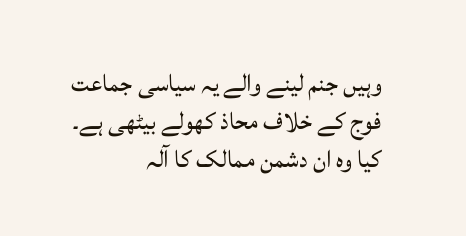وہیں جنم لینے والے یہ سیاسی جماعت فوج کے خلاف محاذ کھولے بیٹھی ہے۔ کیا وہ ان دشمن ممالک کا آلہ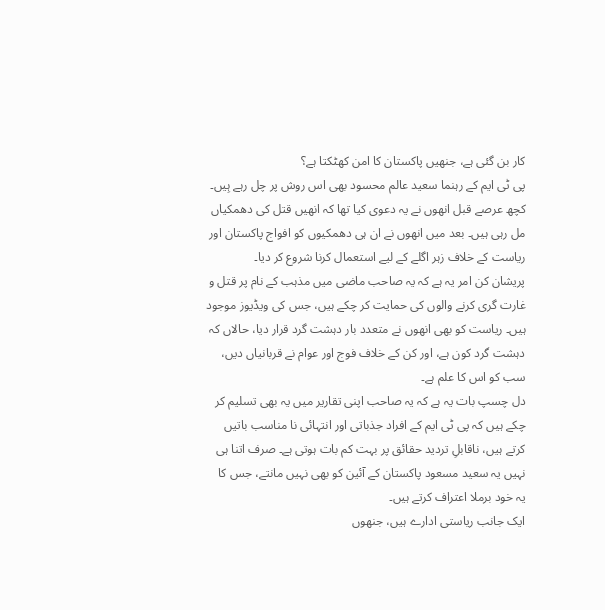کار بن گئی ہے، جنھیں پاکستان کا امن کھٹکتا ہے؟
پی ٹی ایم کے رہنما سعید عالم محسود بھی اس روش پر چل رہے ہِیں۔ کچھ عرصے قبل انھوں نے یہ دعوی کیا تھا کہ انھیں قتل کی دھمکیاں مل رہی ہیں۔ بعد میں انھوں نے ان ہی دھمکیوں کو افواج پاکستان اور ریاست کے خلاف زہر اگلے کے لیے استعمال کرنا شروع کر دیا۔
پریشان کن امر یہ ہے کہ یہ صاحب ماضی میں مذہب کے نام پر قتل و غارت گری کرنے والوں کی حمایت کر چکے ہیں، جس کی ویڈیوز موجود ہیں۔ ریاست کو بھی انھوں نے متعدد بار دہشت گرد قرار دیا، حالاں کہ دہشت گرد کون ہے، اور کن کے خلاف فوج اور عوام نے قربانیاں دیں، سب کو اس کا علم ہے۔
دل چسپ بات یہ ہے کہ یہ صاحب اپنی تقاریر میں یہ بھی تسلیم کر چکے ہیں کہ پی ٹی ایم کے افراد جذباتی اور انتہائی نا مناسب باتیں کرتے ہیں، ناقابلِ تردید حقائق پر بہت کم بات ہوتی ہے۔ صرف اتنا ہی نہیں یہ سعید مسعود پاکستان کے آئین کو بھی نہیں مانتے، جس کا یہ خود برملا اعتراف کرتے ہیں۔
ایک جانب ریاستی ادارے ہیں، جنھوں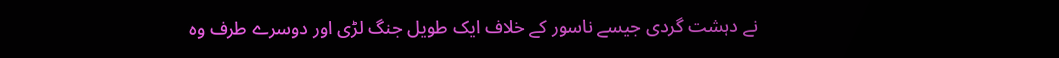نے دہشت گردی جیسے ناسور کے خلاف ایک طویل جنگ لڑی اور دوسرے طرف وہ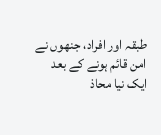طبقہ اور افراد، جنھوں نے امن قائم ہونے کے بعد ایک نیا محاذ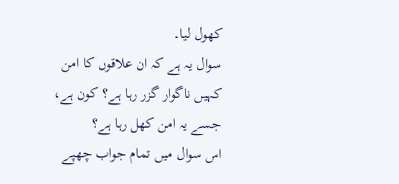کھول لیا۔
سوال یہ ہے کہ ان علاقوں کا امن کہیں ناگوار گزر رہا ہے؟ کون ہے، جسے یہ امن کھل رہا ہے؟
اس سوال میں تمام جواب چھپے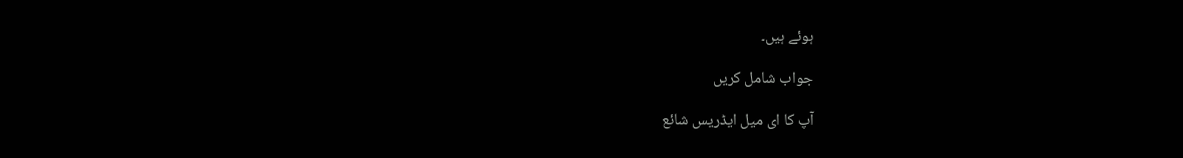ہوئے ہیں۔

جواب شامل کریں

آپ کا ای میل ایڈریس شائع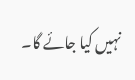نہیں کیا جائے گا۔